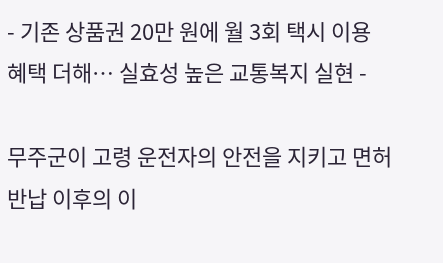- 기존 상품권 20만 원에 월 3회 택시 이용 혜택 더해… 실효성 높은 교통복지 실현 -

무주군이 고령 운전자의 안전을 지키고 면허 반납 이후의 이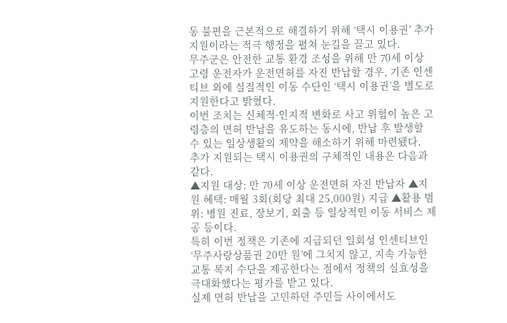동 불편을 근본적으로 해결하기 위해 ‘택시 이용권’ 추가 지원이라는 적극 행정을 펼쳐 눈길을 끌고 있다.
무주군은 안전한 교통 환경 조성을 위해 만 70세 이상 고령 운전자가 운전면허를 자진 반납할 경우, 기존 인센티브 외에 실질적인 이동 수단인 ‘택시 이용권’을 별도로 지원한다고 밝혔다.
이번 조치는 신체적·인지적 변화로 사고 위험이 높은 고령층의 면허 반납을 유도하는 동시에, 반납 후 발생할 수 있는 일상생활의 제약을 해소하기 위해 마련됐다.
추가 지원되는 택시 이용권의 구체적인 내용은 다음과 같다.
▲지원 대상: 만 70세 이상 운전면허 자진 반납자 ▲지원 혜택: 매월 3회(회당 최대 25,000원) 지급 ▲활용 범위: 병원 진료, 장보기, 외출 등 일상적인 이동 서비스 제공 등이다.
특히 이번 정책은 기존에 지급되던 일회성 인센티브인 ‘무주사랑상품권 20만 원’에 그치지 않고, 지속 가능한 교통 복지 수단을 제공한다는 점에서 정책의 실효성을 극대화했다는 평가를 받고 있다.
실제 면허 반납을 고민하던 주민들 사이에서도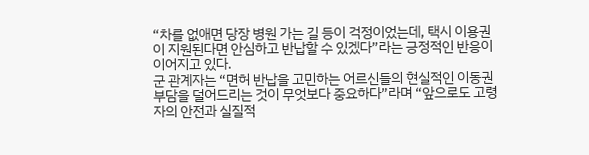“차를 없애면 당장 병원 가는 길 등이 걱정이었는데, 택시 이용권이 지원된다면 안심하고 반납할 수 있겠다”라는 긍정적인 반응이 이어지고 있다.
군 관계자는 “면허 반납을 고민하는 어르신들의 현실적인 이동권 부담을 덜어드리는 것이 무엇보다 중요하다”라며 “앞으로도 고령자의 안전과 실질적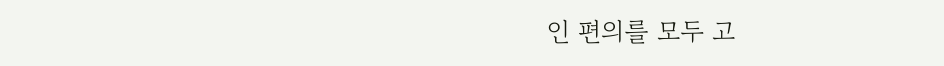인 편의를 모두 고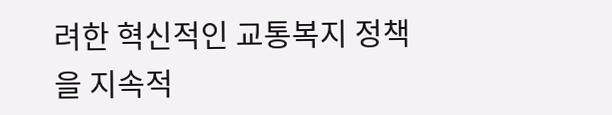려한 혁신적인 교통복지 정책을 지속적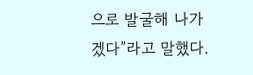으로 발굴해 나가겠다”라고 말했다.